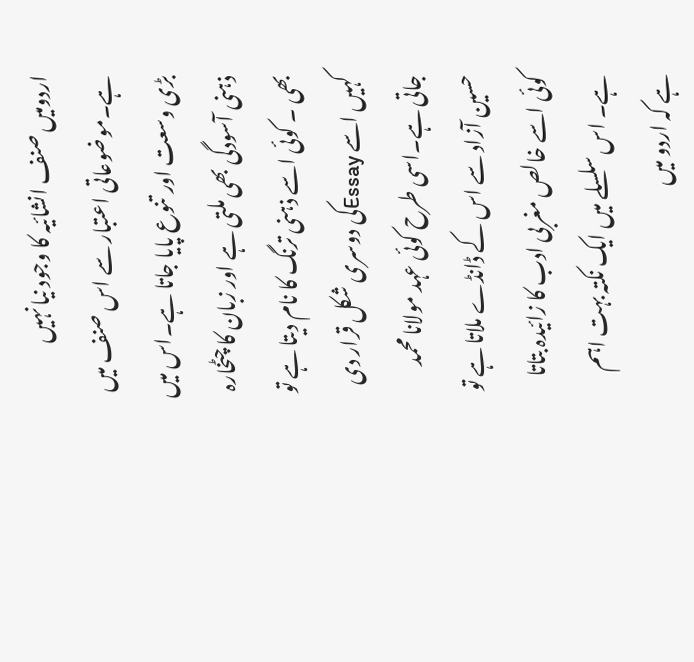اردومیں صنف انشائیہ کا وجود نیا نہیں ہے۔موضوعاتی اعتبار سے اس صنف میں بڑی وسعت اور تنوع پایا جاتا ہے۔اس میں ذہنی آسودگی بھی ملتی ہے اور زبان کا چٹخارہ بھی ۔ کوئی اسے ذہنی ترنگ کا نام دیتا ہے تو کہیں اسے Essayکی دوسری شکل قرار دی جاتی ہے۔اسی طرح کوئی عہد مولانا محمد حسین آزاد سے اس کے ڈانڈے ملاتا ہے تو کوئی اسے خالص مغربی ادب کا زائیدہ بتاتا ہے۔ اس سلسلے میں ایک نکتہ بہت اہم ہے کہ اردو میں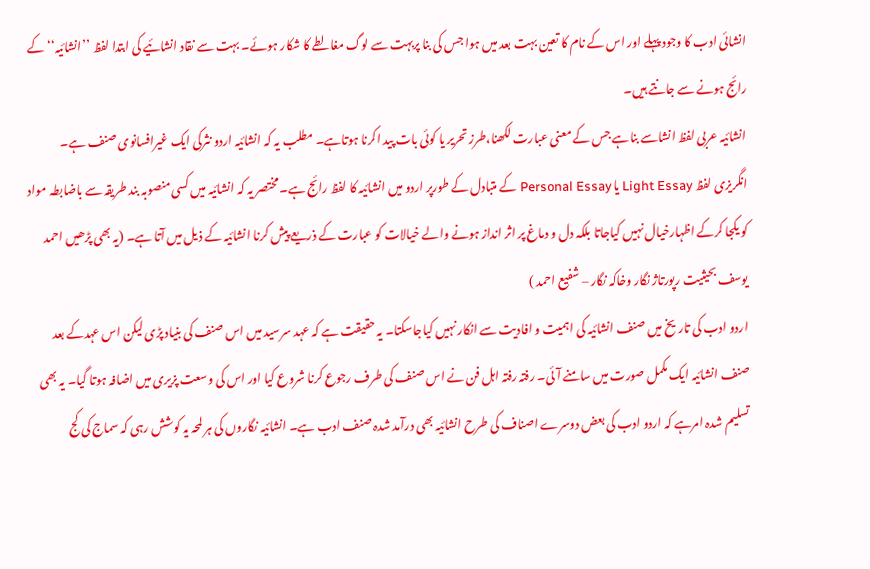انشائی ادب کا وجود پہلے اور اس کے نام کا تعین بہت بعد میں ہوا جس کی بنا پربہت سے لوگ مغالطے کا شکار ہوئے۔ بہت سے نقاد انشائیے کی ابتدا لفظ ’’انشائیہ‘‘ کے رائج ہونے سے جانتے ہیں۔
انشائیہ عربی لفظ انشاسے بناہے جس کے معنی عبارت لکھنا،طرز تحریر یا کوئی بات پید اکرنا ہوتاہے۔ مطلب یہ کہ انشائیہ اردو نثرکی ایک غیرافسانوی صنف ہے۔ انگریزی لفظ Light Essay یا Personal Essay کے متبادل کے طورپر اردو میں انشائیہ کا لفظ رائج ہے۔ مختصر یہ کہ انشائیہ میں کسی منصوبہ بند طریقہ سے باضابطہ مواد کو یکجا کرکے اظہارخیال نہیں کیاجاتا بلکہ دل و دماغ پر اثر انداز ہونے والے خیالات کو عبارت کے ذریعے پیش کرنا انشائیہ کے ذیل میں آتا ہے۔ (یہ بھی پڑھیں احمد یوسف بحیثیت رپورتاژ نگار وخاکہ نگار – شفیع احمد )
اردو ادب کی تاریخ میں صنف انشائیہ کی اہمیت و افادیت سے انکار نہیں کیاجاسکتا۔ یہ حقیقت ہے کہ عہد سرسید میں اس صنف کی بنیاد پڑی لیکن اس عہدکے بعد صنف انشائیہ ایک مکمل صورت میں سامنے آئی۔ رفتہ رفتہ اہل فن نے اس صنف کی طرف رجوع کرنا شروع کیا اور اس کی وسعت پزیری میں اضافہ ہوتا گیا۔ یہ بھی تسلیم شدہ امرہے کہ اردو ادب کی بعض دوسرے اصناف کی طرح انشائیہ بھی درآمد شدہ صنف ادب ہے۔ انشائیہ نگاروں کی ہر لمحہ یہ کوشش رہی کہ سماج کی کج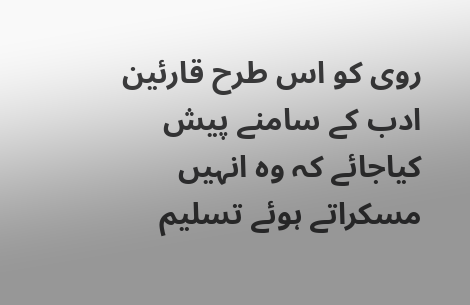روی کو اس طرح قارئین ادب کے سامنے پیش کیاجائے کہ وہ انہیں مسکراتے ہوئے تسلیم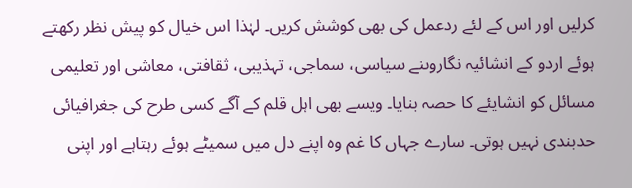کرلیں اور اس کے لئے ردعمل کی بھی کوشش کریں۔ لہٰذا اس خیال کو پیش نظر رکھتے ہوئے اردو کے انشائیہ نگاروںنے سیاسی، سماجی، تہذیبی، ثقافتی، معاشی اور تعلیمی مسائل کو انشایئے کا حصہ بنایا۔ ویسے بھی اہل قلم کے آگے کسی طرح کی جغرافیائی حدبندی نہیں ہوتی۔ سارے جہاں کا غم وہ اپنے دل میں سمیٹے ہوئے رہتاہے اور اپنی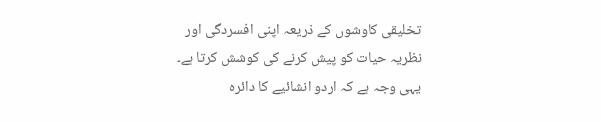تخلیقی کاوشوں کے ذریعہ اپنی افسردگی اور نظریہ حیات کو پیش کرنے کی کوشش کرتا ہے۔ یہی وجہ ہے کہ اردو انشائیے کا دائرہ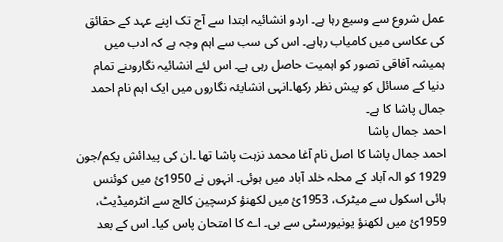عمل شروع سے وسیع رہا ہے۔ اردو انشائیہ ابتدا سے آج تک اپنے عہد کے حقائق کی عکاسی میں کامیاب رہاہے۔ اس کی سب سے اہم وجہ ہے کہ ادب میں ہمیشہ آفاقی تصور کو اہمیت حاصل رہی ہے۔ اس لئے انشائیہ نگاروںنے تمام دنیا کے مسائل کو پیش نظر رکھا۔انہی انشایئہ نگاروں میں ایک اہم نام احمد جمال پاشا کا ہے۔
احمد جمال پاشا
احمد جمال پاشا کا اصل نام آغا محمد نزہت پاشا تھا ۔ان کی پیدائش یکم/جون 1929 کو الہ آباد کے محلہ خلد آباد میں ہوئی۔ انہوں نے 1950ئ میں کوئنس ہائی اسکول سے میٹرک، 1953ئ میں لکھنؤ کرسچین کالج سے انٹرمیڈیٹ، 1959ئ میں لکھنؤ یونیورسٹی سے بی۔ اے کا امتحان پاس کیا۔ اس کے بعد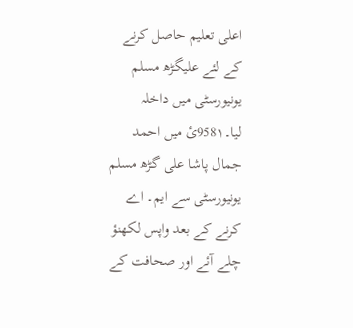اعلی تعلیم حاصل کرنے کے لئے علیگڑھ مسلم یونیورسٹی میں داخلہ لیا۔958۱ئ میں احمد جمال پاشا علی گڑھ مسلم یونیورسٹی سے ایم۔ اے کرنے کے بعد واپس لکھنؤ چلے آئے اور صحافت کے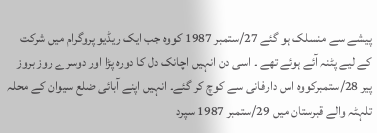پیشے سے منسلک ہو گئے 27/ستمبر 1987 کووہ جب ایک ریڈیو پروگرام میں شرکت کے لیے پٹنہ آئے ہوئے تھے ۔ اسی دن انہیں اچانک دل کا دورہ پڑا اور دوسرے روز بروز پیر 28/ستمبرکووہ اس دارفانی سے کوچ کر گئے۔ انہیں اپنے آبائی ضلع سیوان کے محلہ تلہٹہ والے قبرستان میں 29/ستمبر 1987 سپرد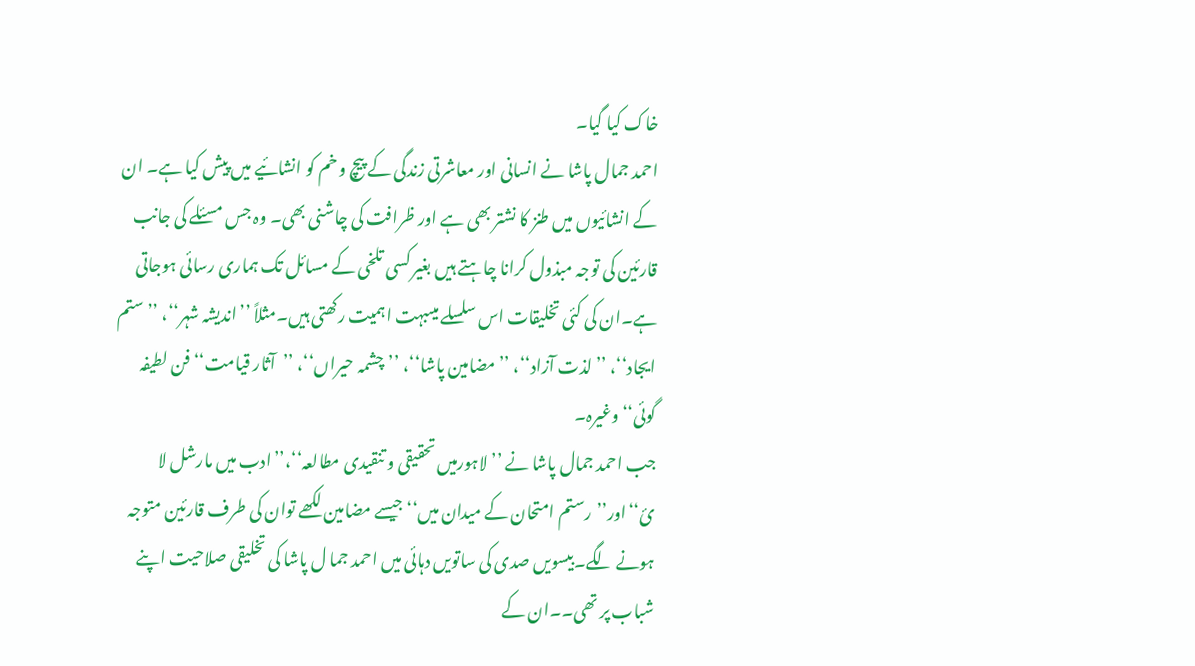خاک کیا گیا۔
احمد جمال پاشا نے انسانی اور معاشرتی زندگی کے پیچ و خم کو انشائیے میں پیش کیا ہے۔ ان کے انشائیوں میں طنز کا نشتر بھی ہے اور ظرافت کی چاشنی بھی۔ وہ جس مسئلے کی جانب قارئین کی توجہ مبذول کرانا چاہتے ہیں بغیر کسی تلخی کے مسائل تک ہماری رسائی ہوجاتی ہے۔ان کی کئی تخلیقات اس سلسلے میںبہت اہمیت رکھتی ہیں۔مثلاً ’’اندیشہ شہر‘‘، ’’ستم ایجاد‘‘، ’’لذت آزاد‘‘، ’’مضامین پاشا‘‘، ’’چشمہ حیراں‘‘، ’’آثار قیامت‘‘ فن لطیفہ گوئی‘‘وغیرہ۔
جب احمد جمال پاشا نے ’’ لاہورمیں تحقیقی و تنقیدی مطالعہ‘‘،’’ادب میں مارشل لا ئ‘‘اور’’رستم امتحان کے میدان میں‘‘ جیسے مضامین لکھے توان کی طرف قارئین متوجہ ہونے لگے۔بیسویں صدی کی ساتویں دہائی میں احمد جما ل پاشا کی تخلیقی صلاحیت اپنے شباب پر تھی۔۔ان کے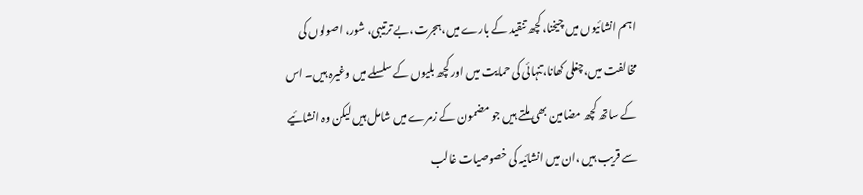اہم انشائیوں میں چیخنا،کچھ تنقید کے بارے میں،ہجرت،بے ترتیبی، شور، اصولوں کی مخالفت میں،چغلی کھانا،تنہائی کی حمایت میں اور کچھ بلیوں کے سلسلے میں وغیرہ ہیں۔ اس کے ساتھ کچھ مضامین بھی ملتے ہیں جو مضمون کے زمرے میں شامل ہیں لیکن وہ انشائیے سے قریب ہیں ،ان میں انشائیہ کی خصوصیات غالب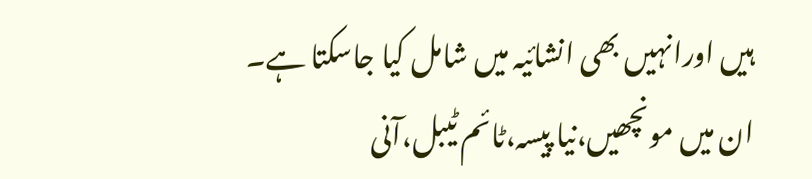ہیں اورانہیں بھی انشائیہ میں شامل کیا جاسکتا ہے۔ ان میں مونچھیں،نیا پیسہ،ٹائم ٹیبل،آنی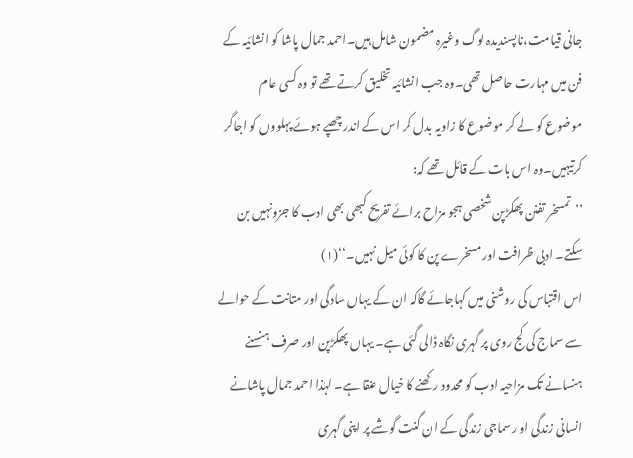جانی قیامت،ناپسندیدہ لوگ وغیرہ مضمون شامل ہیں۔احمد جمال پاشا کو انشائیہ کے فن میں مہارت حاصل تھی۔وہ جب انشائیہ تخلیق کرتے تھے تو وہ کسی عام موضوع کو لے کر موضوع کا زاویہ بدل کر اس کے اندر چھپے ہوئے پہلووں کو اجاگر کرتیہیں۔وہ اس بات کے قائل تھے کہ:
’’تمسخر تفنن پھکڑپن شخصی ہجو مزاح برائے تفریح کبھی بھی ادب کا جزونہیں بن سکتے۔ ادبی ظرافت اور مسخرے پن کا کوئی میل نہیں۔‘‘(۱)
اس اقتباس کی روشنی میں کہاجائے گاکہ ان کے یہاں سادگی اور متانت کے حوالے سے سماج کی کج روی پر گہری نگاہ ڈالی گئی ہے۔ یہاں پھکڑپن اور صرف ہنسنے ہنسانے تک مزاحیہ ادب کو محدود رکھنے کا خیال عنقا ہے۔ لہٰذا احمد جمال پاشانے انسانی زندگی او رسماجی زندگی کے ان گنت گوشے پر اپنی گہری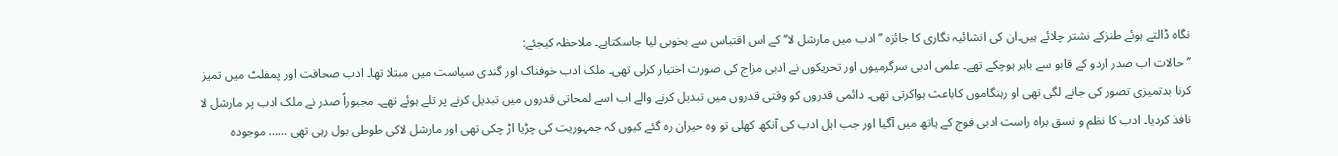نگاہ ڈالتے ہوئے طنزکے نشتر چلائے ہیں۔ان کی انشائیہ نگاری کا جائزہ ’’ادب میں مارشل لا‘‘ کے اس اقتباس سے بخوبی لیا جاسکتاہے۔ ملاحظہ کیجئے:
’’حالات اب صدر اردو کے قابو سے باہر ہوچکے تھے۔ علمی ادبی سرگرمیوں اور تحریکوں نے ادبی مزاج کی صورت اختیار کرلی تھی۔ ملک ادب خوفناک اور گندی سیاست میں مبتلا تھا۔ ادب صحافت اور پمفلٹ میں تمیز کرنا بدتمیزی تصور کی جانے لگی تھی او رہنگاموں کاباعث ہواکرتی تھی۔ دائمی قدروں کو وقتی قدروں میں تبدیل کرنے والے اب اسے لمحاتی قدروں میں تبدیل کرنے پر تلے ہوئے تھے۔ مجبوراً صدر نے ملک ادب پر مارشل لا نافذ کردیا۔ ادب کا نظم و نسق براہ راست ادبی فوج کے ہاتھ میں آگیا اور جب اہل ادب کی آنکھ کھلی تو وہ حیران رہ گئے کیوں کہ جمہوریت کی چڑیا اڑ چکی تھی اور مارشل لاکی طوطی بول رہی تھی …… موجودہ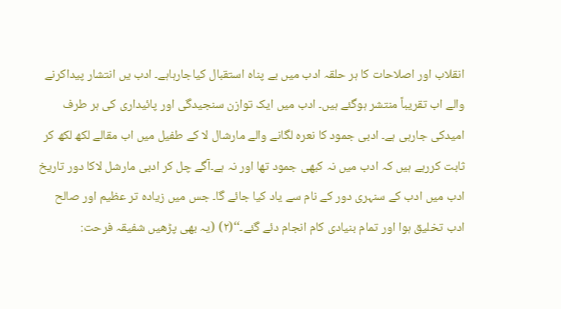انقلاب اور اصلاحات کا ہر حلقہ ادب میں بے پناہ استقبال کیاجارہاہے۔ ادب یں انتشار پیداکرنے والے اب تقریباً منتشر ہوگئے ہیں۔ ادب میں ایک توازن سنجیدگی اور پائیداری کی ہر طرف امیدکی جارہی ہے۔ ادبی جمود کا نعرہ لگانے والے مارشال لا کے طفیل میں اب مقالے لکھ لکھ کر ثابت کررہے ہیں کہ ادب میں نہ کبھی جمود تھا اور نہ ہے۔آگے چل کر ادبی مارشل لاکا دور تاریخ ادب میں ادب کے سنہری دور کے نام سے یاد کیا جائے گا۔ جس میں زیادہ تر عظیم اور صالح ادب تخلیق ہوا اور تمام بنیادی کام انجام دئے گئے۔‘‘(۲) (یہ بھی پڑھیں شفیقہ فرحت: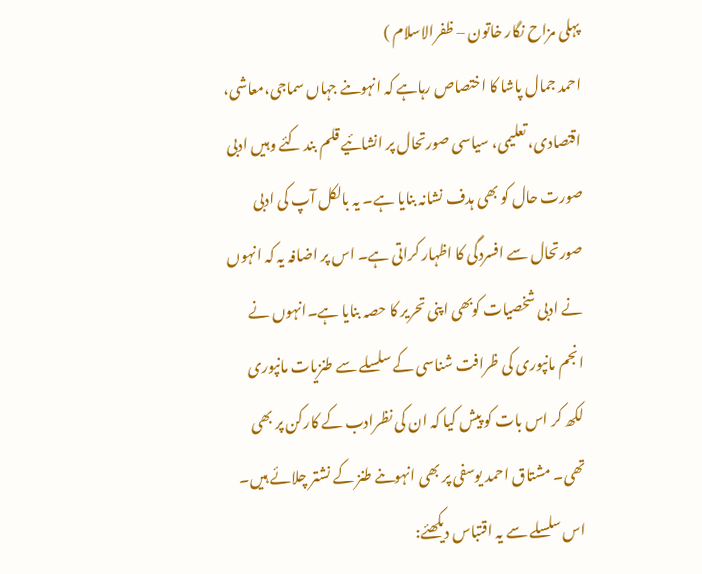پہلی مزاح نگار خاتون – ظفرالاسلام )
احمد جمال پاشا کا اختصاص رہاہے کہ انہوںنے جہاں سماجی،معاشی، اقتصادی، تعلیمی، سیاسی صورتحال پر انشائیے قلم بند کئے وہیں ادبی صورت حال کو بھی ہدف نشانہ بنایا ہے۔ یہ بالکل آپ کی ادبی صورتحال سے افسردگی کا اظہار کراتی ہے۔ اس پر اضافہ یہ کہ انہوں نے ادبی شخصیات کوبھی اپنی تحریر کا حصہ بنایا ہے۔انہوں نے انجم مانپوری کی ظرافت شناسی کے سلسلے سے طنزیات مانپوری لکھ کر اس بات کو پیش کیا کہ ان کی نظرادب کے کارکن پر بھی تھی۔ مشتاق احمد یوسفی پر بھی انہوںنے طنز کے نشتر چلائے ہیں۔ اس سلسلے سے یہ اقتباس دیکھئے: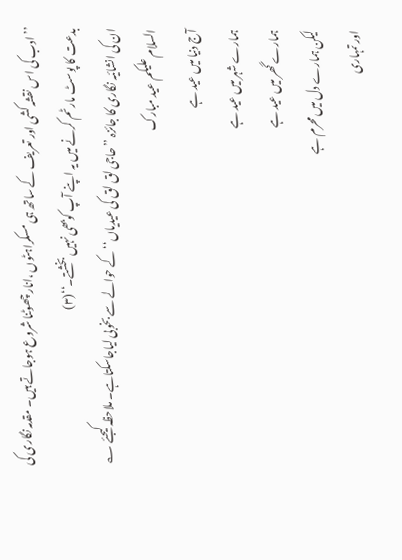’’ادب کی اس نقشہ کشی اور تعریف کے ساتھ ہی مسکراہٹوں ،انار چھوٹنا شروع ہوجاتے ہیں۔ مقدمہ نگاری کی بدعت کا پوسٹ مارٹم کرنے میں یہ اپنے آپ کوبھی نہیں بخشتے۔‘‘(۳)
ان کی انشائیہ نگاری کا جائزہ ’’حاجی لق لق کی عیدیاں‘‘کے حوالے سے بخوبی لیاجاسکتاہے۔ ملاحظہ کیجئے ؎
السلام علیکم عید مبارک
آج دنیا میں عید ہے
ہمارے شہر میں عید ہے
ہمارے گھر میں عید ہے
لیکن ہمارے دل میں محرم ہے
اور تمہاری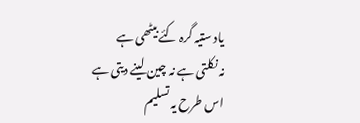یاد ستیہ گرہ کئے بیٹھی ہے
نہ نکلتی ہے نہ چین لینے دیتی ہے
اس طرح یہ تسلیم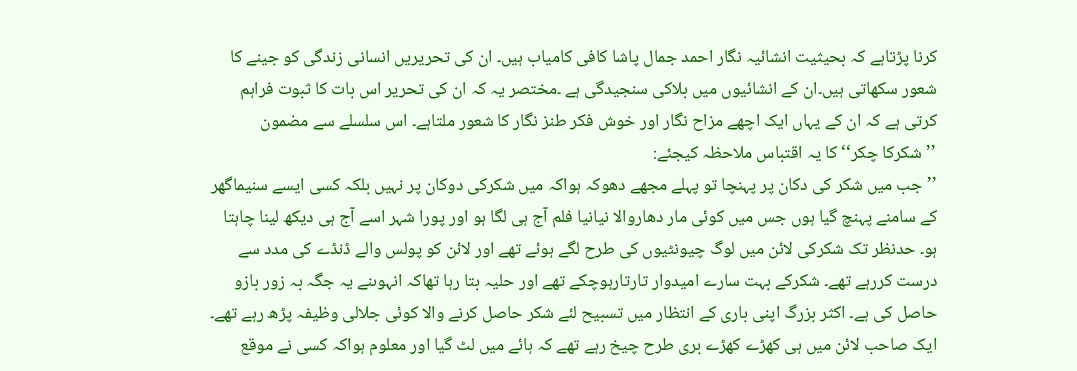کرنا پڑتاہے کہ بحیثیت انشائیہ نگار احمد جمال پاشا کافی کامیاب ہیں۔ ان کی تحریریں انسانی زندگی کو جینے کا شعور سکھاتی ہیں۔ان کے انشائیوں میں بلاکی سنجیدگی ہے ۔مختصر یہ کہ ان کی تحریر اس بات کا ثبوت فراہم کرتی ہے کہ ان کے یہاں ایک اچھے مزاح نگار اور خوش فکر طنز نگار کا شعور ملتاہے۔ اس سلسلے سے مضمون ’’شکرکا چکر‘‘ کا یہ اقتباس ملاحظہ کیجئے:
’’جب میں شکر کی دکان پر پہنچا تو پہلے مجھے دھوکہ ہواکہ میں شکرکی دوکان پر نہیں بلکہ کسی ایسے سنیماگھر کے سامنے پہنچ گیا ہوں جس میں کوئی مار دھاروالا نیانیا فلم آج ہی لگا ہو اور پورا شہر اسے آج ہی دیکھ لینا چاہتا ہو۔ حدنظر تک شکرکی لائن میں لوگ چیونٹیوں کی طرح لگے ہوئے تھے اور لائن کو پولس والے ڈنڈے کی مدد سے درست کررہے تھے۔ شکرکے بہت سارے امیدوار تارتارہوچکے تھے اور حلیہ بتا رہا تھاکہ انہوںنے یہ جگہ بہ زور بازو حاصل کی ہے۔ اکثر بزرگ اپنی باری کے انتظار میں تسبیح لئے شکر حاصل کرنے والا کوئی جلالی وظیفہ پڑھ رہے تھے۔ ایک صاحب لائن میں ہی کھڑے کھڑے بری طرح چیخ رہے تھے کہ ہائے میں لٹ گیا اور معلوم ہواکہ کسی نے موقع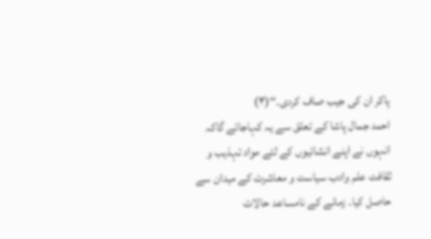پاکر ان کی جیب صاف کردی۔‘‘(۴)
احمد جمال پاشا کے تعلق سے یہ کہاجائے گاکہ انہوں نے اپنے انشائیوں کے لئے مواد تہذیب و ثقافت علم وادب سیاست و معاشرت کے میدان سے حاصل کیا۔ زمانے کے نامساعد حالات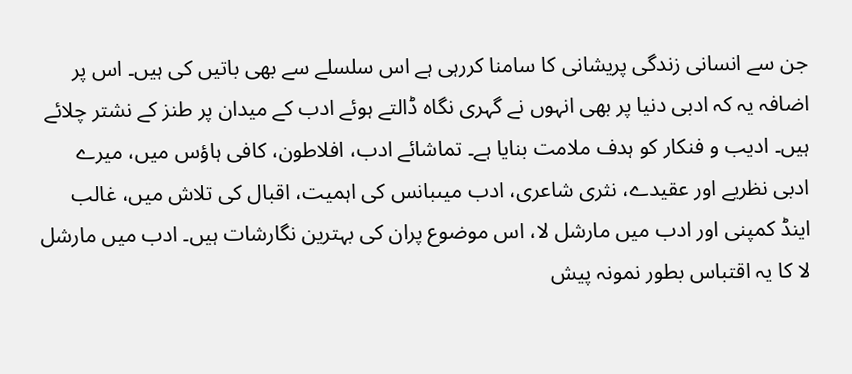جن سے انسانی زندگی پریشانی کا سامنا کررہی ہے اس سلسلے سے بھی باتیں کی ہیں۔ اس پر اضافہ یہ کہ ادبی دنیا پر بھی انہوں نے گہری نگاہ ڈالتے ہوئے ادب کے میدان پر طنز کے نشتر چلائے ہیں۔ ادیب و فنکار کو ہدف ملامت بنایا ہے۔ تماشائے ادب، افلاطون، کافی ہاؤس میں، میرے ادبی نظریے اور عقیدے، نثری شاعری، ادب میںبانس کی اہمیت، اقبال کی تلاش میں، غالب اینڈ کمپنی اور ادب میں مارشل لا، اس موضوع پران کی بہترین نگارشات ہیں۔ ادب میں مارشل لا کا یہ اقتباس بطور نمونہ پیش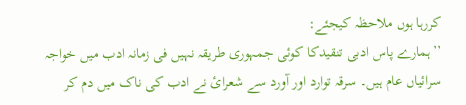کررہا ہوں ملاحظہ کیجئے:
’’ہمارے پاس ادبی تنقیدکا کوئی جمہوری طریقہ نہیں فی زمانہ ادب میں خواجہ سرائیاں عام ہیں۔ سرقہ توارد اور آورد سے شعرائ نے ادب کی ناک میں دم کر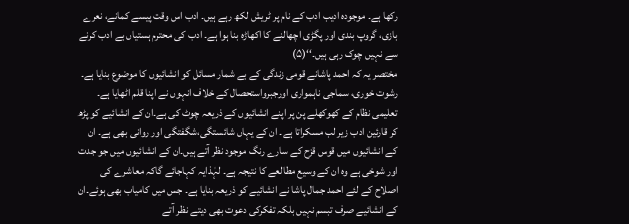رکھا ہے۔ موجودہ ادیب ادب کے نام پر ٹریش لکھ رہے ہیں۔ ادب اس وقت پیسے کمانے، نعرے بازی، گروپ بندی اور پگڑی اچھالنے کا اکھاڑہ بنا ہوا ہے۔ ادب کی محترم ہستیاں بے ادب کرنے سے نہیں چوک رہی ہیں۔‘‘(۵)
مختصر یہ کہ احمد پاشانے قومی زندگی کے بے شمار مسائل کو انشائیوں کا موضوع بنایا ہے۔ رشوت خوری، سماجی ناہمواری اورجبرواستحصال کے خلاف انہوں نے اپنا قلم اٹھایا ہے۔ تعلیمی نظام کے کھوکھلے پن پر اپنے انشائیوں کے ذریعہ چوٹ کی ہے۔ان کے انشائیے کو پڑھ کر قارئین ادب زیر لب مسکراتا ہے۔ ان کے یہاں شائستگی،شگفتگی اور روانی بھی ہے۔ ان کے انشائیوں میں قوس قزح کے سارے رنگ موجود نظر آتے ہیں۔ان کے انشائیوں میں جو جدت اور شوخی ہے وہ ان کے وسیع مطالعے کا نتیجہ ہے۔ لہٰذایہ کہاجائے گاکہ معاشرے کی اصلاح کے لئے احمد جمال پاشا نے انشائیے کو ذریعہ بنایا ہے۔ جس میں کامیاب بھی ہوئے۔ان کے انشائیے صرف تبسم نہیں بلکہ تفکرکی دعوت بھی دیتے نظر آتے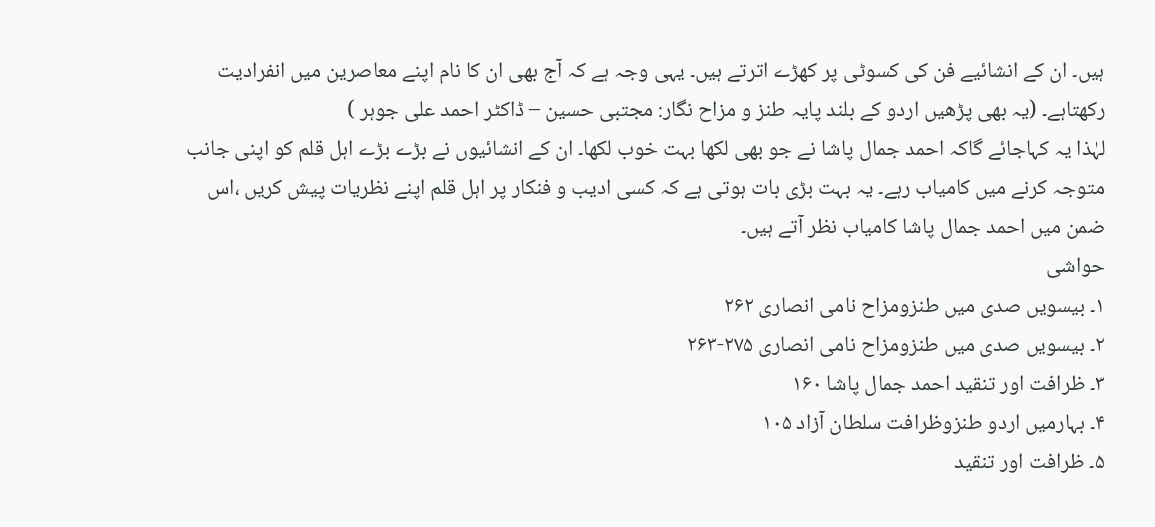ہیں۔ ان کے انشائیے فن کی کسوٹی پر کھڑے اترتے ہیں۔ یہی وجہ ہے کہ آج بھی ان کا نام اپنے معاصرین میں انفرادیت رکھتاہے۔ (یہ بھی پڑھیں اردو کے بلند پایہ طنز و مزاح نگار: مجتبی حسین – ڈاکٹر احمد علی جوہر )
لہٰذا یہ کہاجائے گاکہ احمد جمال پاشا نے جو بھی لکھا بہت خوب لکھا۔ ان کے انشائیوں نے بڑے بڑے اہل قلم کو اپنی جانب متوجہ کرنے میں کامیاب رہے۔ یہ بہت بڑی بات ہوتی ہے کہ کسی ادیب و فنکار پر اہل قلم اپنے نظریات پیش کریں ،اس ضمن میں احمد جمال پاشا کامیاب نظر آتے ہیں۔
حواشی
۱۔ بیسویں صدی میں طنزومزاح نامی انصاری ۲۶۲
۲۔ بیسویں صدی میں طنزومزاح نامی انصاری ۲۷۵-۲۶۳
۳۔ ظرافت اور تنقید احمد جمال پاشا ۱۶۰
۴۔ بہارمیں اردو طنزوظرافت سلطان آزاد ۱۰۵
۵۔ ظرافت اور تنقید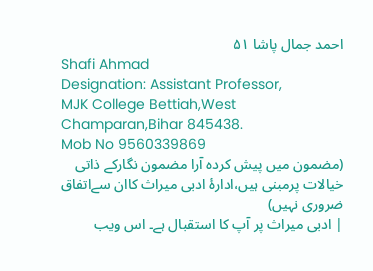احمد جمال پاشا ۵۱
Shafi Ahmad
Designation: Assistant Professor,
MJK College Bettiah,West Champaran,Bihar 845438.
Mob No 9560339869
(مضمون میں پیش کردہ آرا مضمون نگارکے ذاتی خیالات پرمبنی ہیں،ادارۂ ادبی میراث کاان سےاتفاق ضروری نہیں)
| ادبی میراث پر آپ کا استقبال ہے۔ اس ویب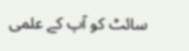سائٹ کو آپ کے علمی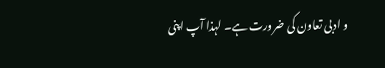و ادبی تعاون کی ضرورت ہے۔ لہذا آپ اپنی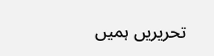تحریریں ہمیں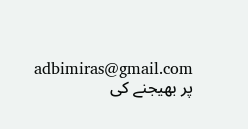adbimiras@gmail.com پر بھیجنے کی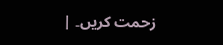زحمت کریں۔ |